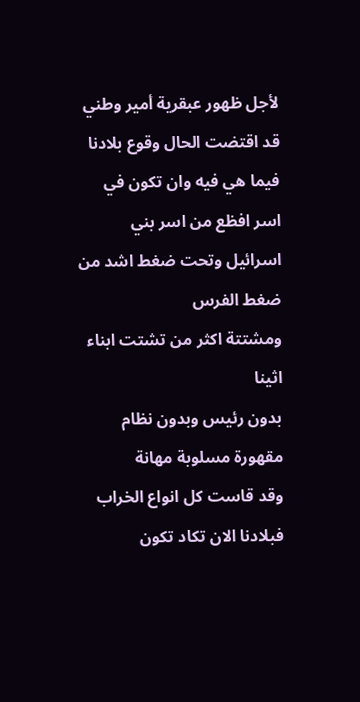لأجل ظهور عبقرية أمير وطني قد اقتضت الحال وقوع بلادنا فيما هي فيه وان تكون في اسر افظع من اسر بني اسرائيل وتحت ضغط اشد من ضغط الفرس
ومشتتة اكثر من تشتت ابناء اثينا
بدون رئيس وبدون نظام
مقهورة مسلوبة مهانة
وقد قاست كل انواع الخراب
فبلادنا الان تكاد تكون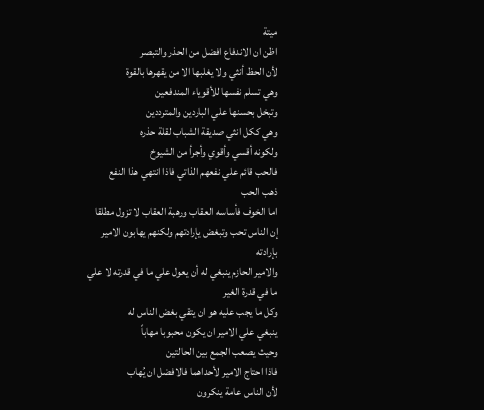ميتة
اظن ان الاندفاع افضل من الحذر والتبصر
لأن الحظ أنثي ولا يغلبها الا من يقهرها بالقوة
وهي تسلم نفسها للأقوياء المندفعين
وتبخل بحسنها علي الباردين والمترددين
وهي ككل انثي صديقة الشباب لقلة حذره
ولكونه أقسي وأقوي وأجرأ من الشيوخ
فالحب قائم علي نفعهم الذاتي فاذا انتهي هذا النفع
ذهب الحب
اما الخوف فأساسه العقاب ورهبة العقاب لا تزول مطلقا
إن الناس تحب وتبغض يإرادتهم ولكنهم يهابون الامير بإرادته
والامير الحازم ينبغي له أن يعول علي ما في قدرته لا علي ما في قدرة الغير
وكل ما يجب عليه هو ان يتقي بغض الناس له
ينبغي علي الامير ان يكون محبوبا مهاباً
وحيث يصعب الجمع بين الحالتين
فاذا احتاج الامير لأحداهما فالافضل ان يُهاب
لأن الناس عامة ينكرون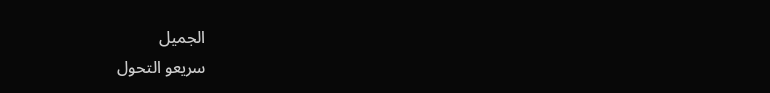الجميل
سريعو التحول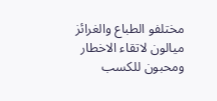مختلفو الطباع والغرائز
ميالون لاتقاء الاخطار ومحبون للكسب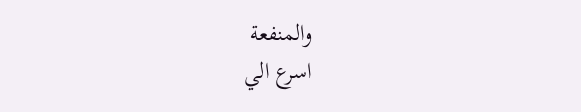والمنفعة
اسرع الي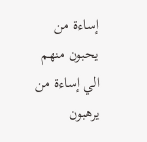إساءة من يحبون منهم الي إساءة من يرهبون